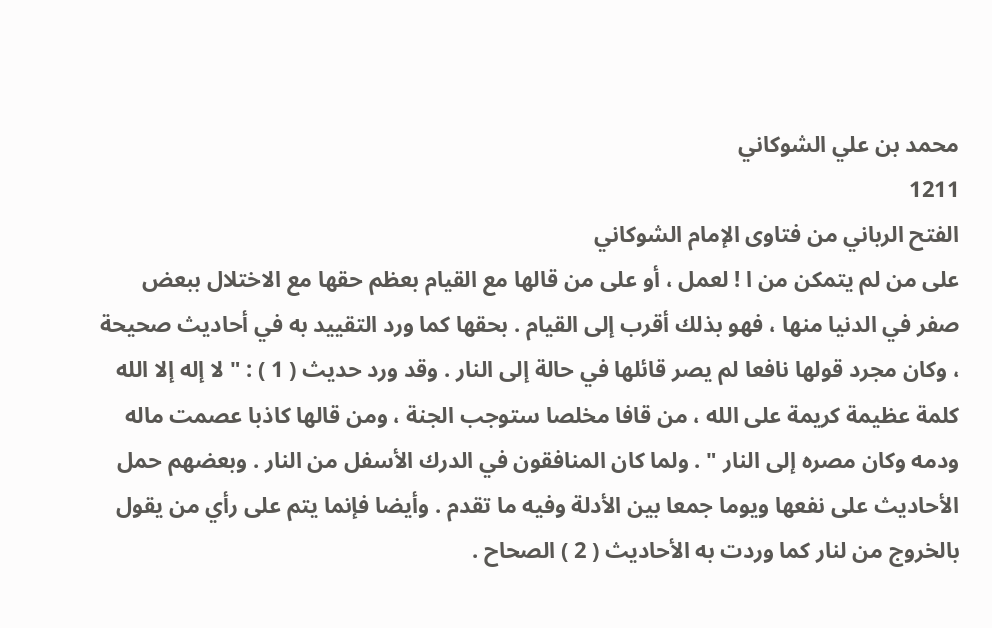محمد بن علي الشوكاني
1211
الفتح الرباني من فتاوى الإمام الشوكاني
على من لم يتمكن من ا ! لعمل ، أو على من قالها مع القيام بعظم حقها مع الاختلال ببعض صفر في الدنيا منها ، فهو بذلك أقرب إلى القيام . بحقها كما ورد التقييد به في أحاديث صحيحة ، وكان مجرد قولها نافعا لم يصر قائلها في حالة إلى النار . وقد ورد حديث ( 1 ) : " لا إله إلا الله كلمة عظيمة كريمة على الله ، من قافا مخلصا ستوجب الجنة ، ومن قالها كاذبا عصمت ماله ودمه وكان مصره إلى النار " . ولما كان المنافقون في الدرك الأسفل من النار . وبعضهم حمل الأحاديث على نفعها ويوما جمعا بين الأدلة وفيه ما تقدم . وأيضا فإنما يتم على رأي من يقول بالخروج من لنار كما وردت به الأحاديث ( 2 ) الصحاح .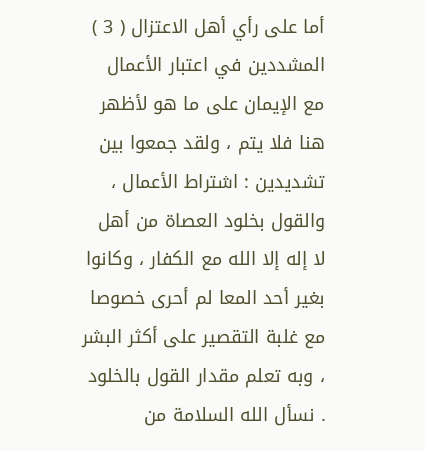أما على رأي أهل الاعتزال ( 3 ) المشددين في اعتبار الأعمال مع الإيمان على ما هو لأظهر هنا فلا يتم ، ولقد جمعوا بين تشديدين : اشتراط الأعمال ، والقول بخلود العصاة من أهل لا إله إلا الله مع الكفار ، وكانوا بغير أحد المعا لم أحرى خصوصا مع غلبة التقصير على أكثر البشر ، وبه تعلم مقدار القول بالخلود . نسأل الله السلامة من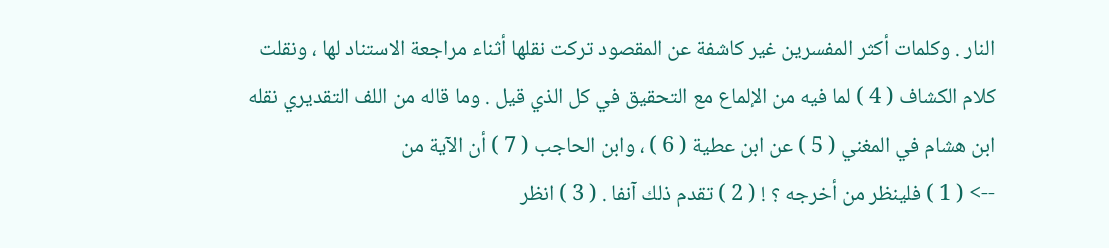النار . وكلمات أكثر المفسرين غير كاشفة عن المقصود تركت نقلها أثناء مراجعة الاستناد لها ، ونقلت كلام الكشاف ( 4 ) لما فيه من الإلماع مع التحقيق في كل الذي قيل . وما قاله من اللف التقديري نقله ابن هشام في المغني ( 5 ) عن ابن عطية ( 6 ) ، وابن الحاجب ( 7 ) أن الآية من
--> ( 1 ) فلينظر من أخرجه ؟ ! ( 2 ) تقدم ذلك آنفا . ( 3 ) انظر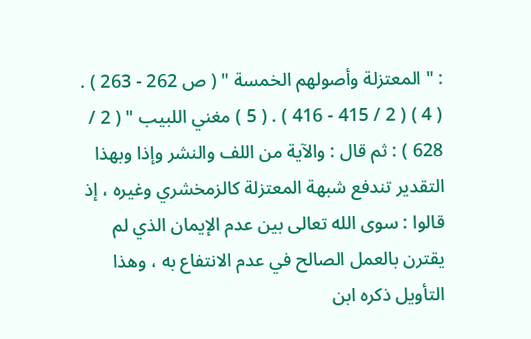: " المعتزلة وأصولهم الخمسة " ( ص 262 - 263 ) . ( 4 ) ( 2 / 415 - 416 ) . ( 5 ) مغني اللبيب " ( 2 / 628 ) : ثم قال : والآية من اللف والنشر وإذا وبهذا التقدير تندفع شبهة المعتزلة كالزمخشري وغيره ، إذ قالوا : سوى الله تعالى بين عدم الإيمان الذي لم يقترن بالعمل الصالح في عدم الانتفاع به ، وهذا التأويل ذكره ابن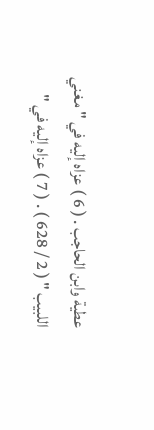عطية وابن الحاجب . ( 6 ) عزاه إليه في " مغني اللبيب " ( 2 / 628 ) . ( 7 ) عزاه إليه في "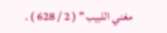مغني اللبيب " ( 2 / 628 ) .